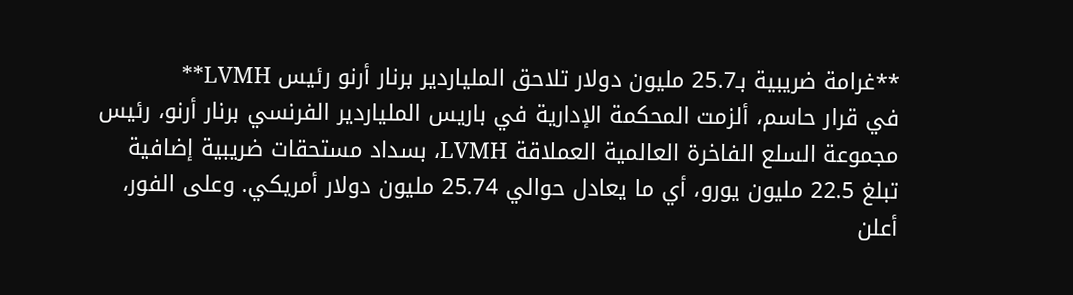**غرامة ضريبية بـ25.7 مليون دولار تلاحق الملياردير برنار أرنو رئيس LVMH**
في قرار حاسم، ألزمت المحكمة الإدارية في باريس الملياردير الفرنسي برنار أرنو، رئيس مجموعة السلع الفاخرة العالمية العملاقة LVMH، بسداد مستحقات ضريبية إضافية تبلغ 22.5 مليون يورو، أي ما يعادل حوالي 25.74 مليون دولار أمريكي. وعلى الفور، أعلن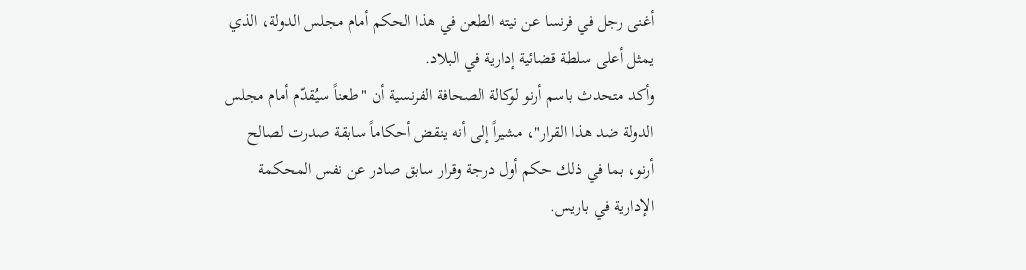أغنى رجل في فرنسا عن نيته الطعن في هذا الحكم أمام مجلس الدولة، الذي يمثل أعلى سلطة قضائية إدارية في البلاد.
وأكد متحدث باسم أرنو لوكالة الصحافة الفرنسية أن "طعناً سيُقدّم أمام مجلس الدولة ضد هذا القرار"، مشيراً إلى أنه ينقض أحكاماً سابقة صدرت لصالح أرنو، بما في ذلك حكم أول درجة وقرار سابق صادر عن نفس المحكمة الإدارية في باريس.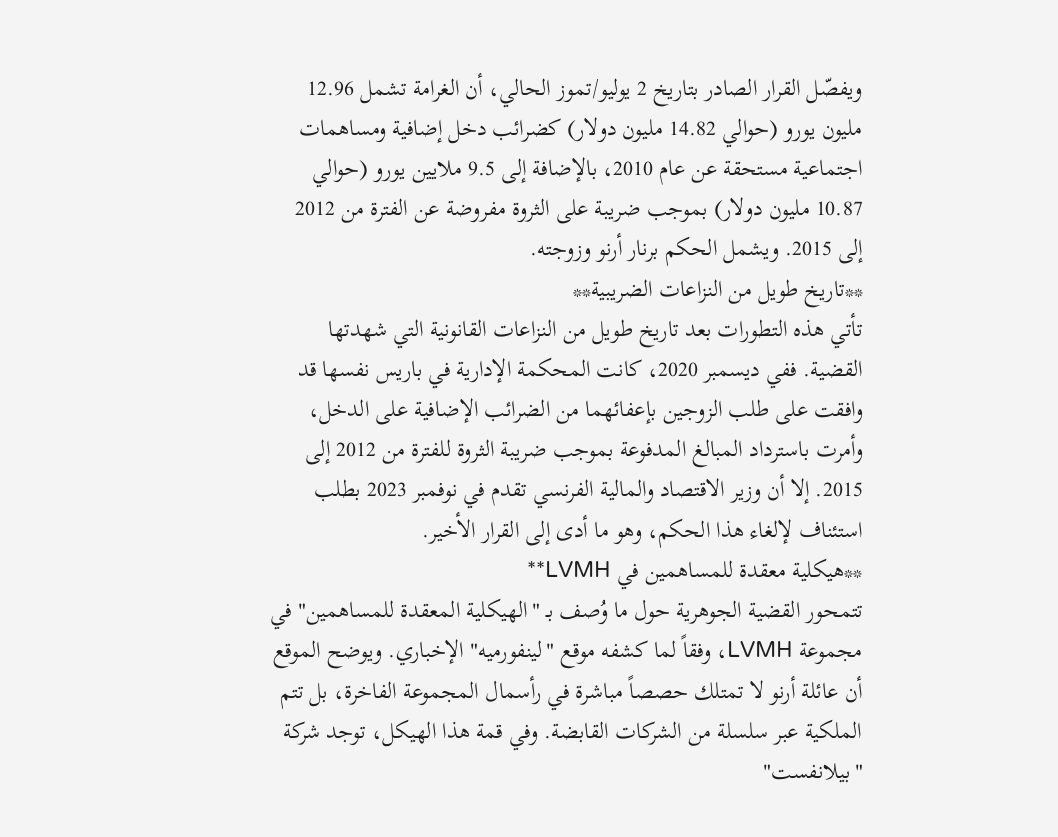ويفصّل القرار الصادر بتاريخ 2 يوليو/تموز الحالي، أن الغرامة تشمل 12.96 مليون يورو (حوالي 14.82 مليون دولار) كضرائب دخل إضافية ومساهمات اجتماعية مستحقة عن عام 2010، بالإضافة إلى 9.5 ملايين يورو (حوالي 10.87 مليون دولار) بموجب ضريبة على الثروة مفروضة عن الفترة من 2012 إلى 2015. ويشمل الحكم برنار أرنو وزوجته.
**تاريخ طويل من النزاعات الضريبية**
تأتي هذه التطورات بعد تاريخ طويل من النزاعات القانونية التي شهدتها القضية. ففي ديسمبر 2020، كانت المحكمة الإدارية في باريس نفسها قد وافقت على طلب الزوجين بإعفائهما من الضرائب الإضافية على الدخل، وأمرت باسترداد المبالغ المدفوعة بموجب ضريبة الثروة للفترة من 2012 إلى 2015. إلا أن وزير الاقتصاد والمالية الفرنسي تقدم في نوفمبر 2023 بطلب استئناف لإلغاء هذا الحكم، وهو ما أدى إلى القرار الأخير.
**هيكلية معقدة للمساهمين في LVMH**
تتمحور القضية الجوهرية حول ما وُصف بـ "الهيكلية المعقدة للمساهمين" في مجموعة LVMH، وفقاً لما كشفه موقع "لينفورميه" الإخباري. ويوضح الموقع أن عائلة أرنو لا تمتلك حصصاً مباشرة في رأسمال المجموعة الفاخرة، بل تتم الملكية عبر سلسلة من الشركات القابضة. وفي قمة هذا الهيكل، توجد شركة "بيلانفست"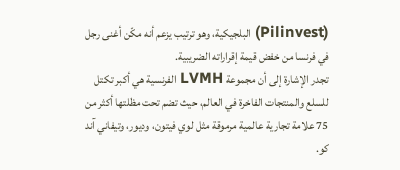(Pilinvest) البلجيكية، وهو ترتيب يزعم أنه مكّن أغنى رجل في فرنسا من خفض قيمة إقراراته الضريبية.
تجدر الإشارة إلى أن مجموعة LVMH الفرنسية هي أكبر تكتل للسلع والمنتجات الفاخرة في العالم، حيث تضم تحت مظلتها أكثر من 75 علامة تجارية عالمية مرموقة مثل لوي فيتون، وديور، وتيفاني آند كو.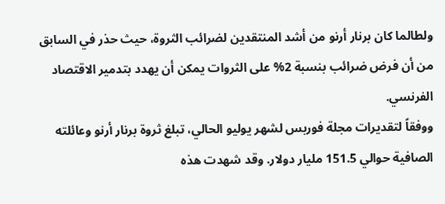ولطالما كان برنار أرنو من أشد المنتقدين لضرائب الثروة، حيث حذر في السابق من أن فرض ضرائب بنسبة 2% على الثروات يمكن أن يهدد بتدمير الاقتصاد الفرنسي.
ووفقاً لتقديرات مجلة فوربس لشهر يوليو الحالي، تبلغ ثروة برنار أرنو وعائلته الصافية حوالي 151.5 مليار دولار. وقد شهدت هذه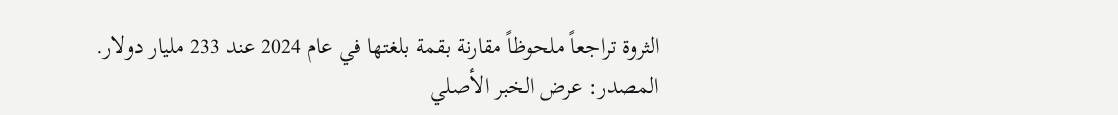الثروة تراجعاً ملحوظاً مقارنة بقمة بلغتها في عام 2024 عند 233 مليار دولار.
المصدر: عرض الخبر الأصلي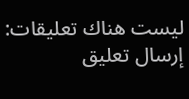ليست هناك تعليقات:
إرسال تعليق